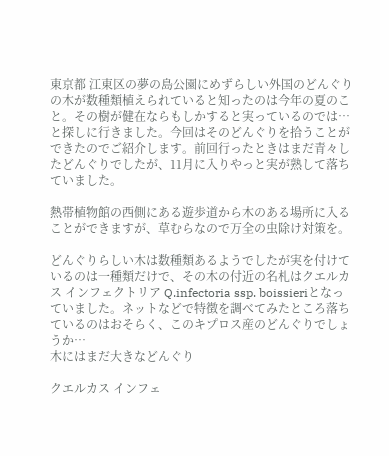東京都 江東区の夢の島公園にめずらしい外国のどんぐりの木が数種類植えられていると知ったのは今年の夏のこと。その樹が健在ならもしかすると実っているのでは…と探しに行きました。今回はそのどんぐりを拾うことができたのでご紹介します。前回行ったときはまだ青々したどんぐりでしたが、11月に入りやっと実が熟して落ちていました。

熱帯植物館の西側にある遊歩道から木のある場所に入ることができますが、草むらなので万全の虫除け対策を。

どんぐりらしい木は数種類あるようでしたが実を付けているのは一種類だけで、その木の付近の名札はクエルカス インフェクトリア Q.infectoria ssp. boissieriとなっていました。ネットなどで特徴を調べてみたところ落ちているのはおそらく、このキプロス産のどんぐりでしょうか…
木にはまだ大きなどんぐり

クエルカス インフェ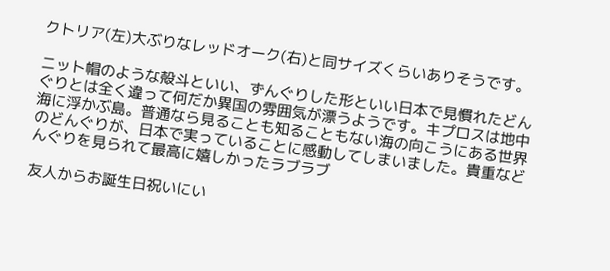クトリア(左)大ぶりなレッドオーク(右)と同サイズくらいありそうです。

ニット帽のような殻斗といい、ずんぐりした形といい日本で見慣れたどんぐりとは全く違って何だか異国の雰囲気が漂うようです。キプロスは地中海に浮かぶ島。普通なら見ることも知ることもない海の向こうにある世界のどんぐりが、日本で実っていることに感動してしまいました。貴重などんぐりを見られて最高に嬉しかったラブラブ

友人からお誕生日祝いにい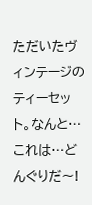ただいたヴィンテージのティーセット。なんと…これは…どんぐりだ〜!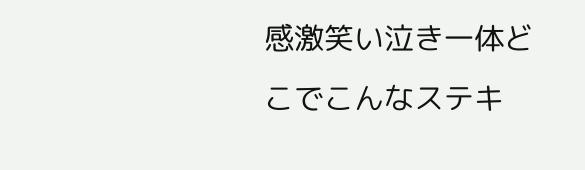感激笑い泣き一体どこでこんなステキ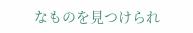なものを見つけられ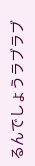るんでしょうラブラブ